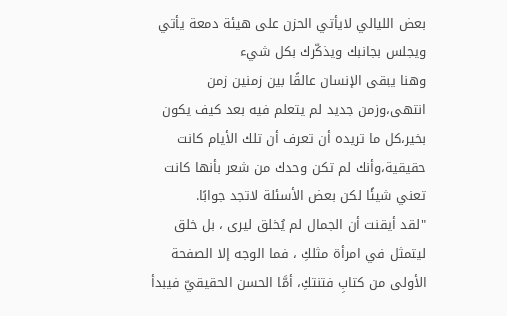بعض الليالي لايأتي الحزن على هيئة دمعة يأتي ويجلس بجانبك ويذكّرك بكل شيء
وهنا يبقى الإنسان عالقًا بين زمنين زمن انتهى،وزمن جديد لم يتعلم فيه بعد كيف يكون بخير،كل ما تريده أن تعرف أن تلك الأيام كانت حقيقية،وأنك لم تكن وحدك من شعر بأنها كانت تعني شيئًا لكن بعض الأسئلة لاتجد جوابًا.
"لقد أيقنت أن الجمال لم يُخلق ليرى ، بل خلق ليتمثل في امرأة مثلكِ ، فما الوجه إلا الصفحة الأولى من كتابِ فتنتكِ، أمَّا الحسن الحقيقيّ فيبدأ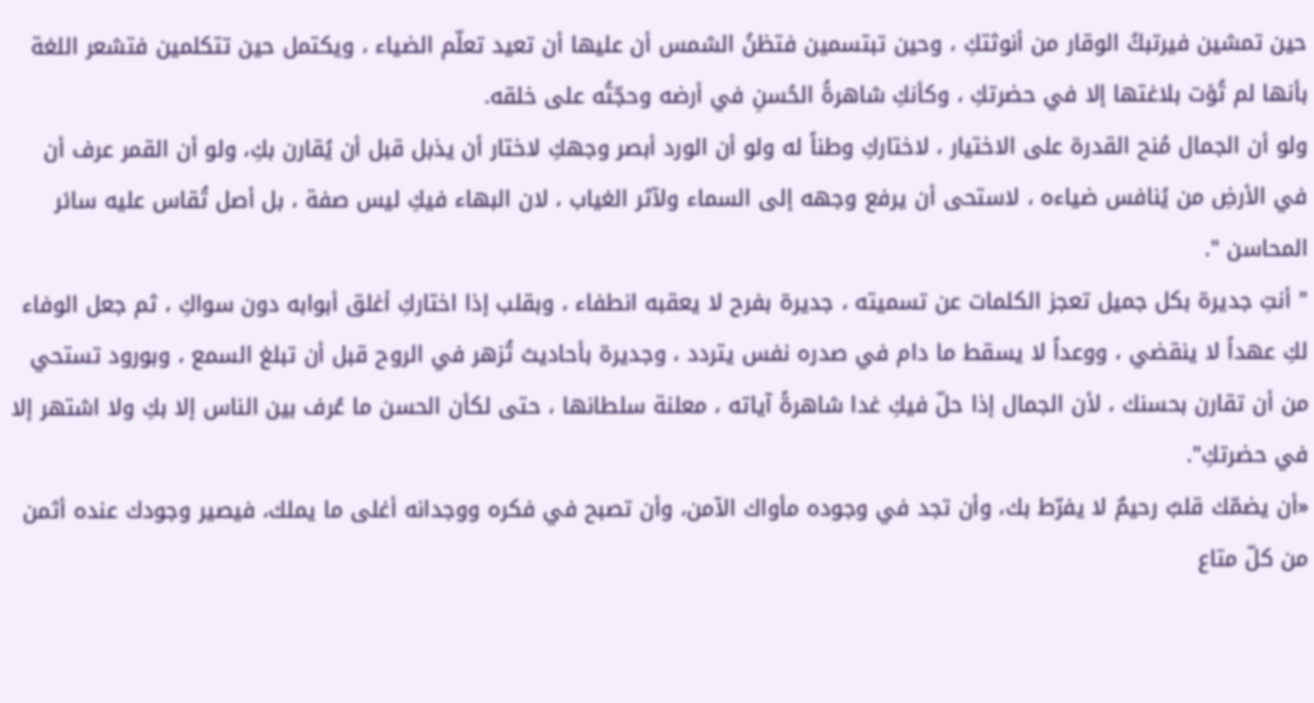حين تمشين فيرتبكُ الوقار من أنوثتكِ ، وحين تبتسمين فتظنُ الشمس أن عليها أن تعيد تعلّم الضياء ، ويكتمل حين تتكلمين فتشعر اللغة بأنها لم تُؤت بلاغتها إلا في حضرتكِ ، وكأنكِ شاهرةُ الحُسنِ في أرضه وحجّتُه على خلقه.
ولو أن الجمال مُنح القدرة على الاختيار ، لاختاركِ وطناً له ولو أن الورد أبصر وجهكِ لاختار أن يذبل قبل أن يُقارن بكِ، ولو أن القمر عرف أن في الأرضِ من يُنافس ضياءه ، لاستحى أن يرفع وجهه إلى السماء ولآثر الغياب ، لان البهاء فيكِ ليس صفة ، بل أصل تُقاس عليه سائر المحاسن ".
" أنتِ جديرة بكل جميل تعجز الكلمات عن تسميته ، جديرة بفرح لا يعقبه انطفاء ، وبقلب إذا اختاركِ أغلق أبوابه دون سواكِ ، ثم جعل الوفاء لكِ عهداً لا ينقضي ، ووعداً لا يسقط ما دام في صدره نفس يتردد ، وجديرة بأحاديث تُزهر في الروح قبل أن تبلغ السمع ، وبورود تستحي من أن تقارن بحسنك ، لأن الجمال إذا حلّ فيكِ غدا شاهرةً آياته ، معلنة سلطانها ، حتى لكأن الحسن ما عُرف بين الناس إلا بكِ ولا اشتهر إلا في حضرتكِ".
«أن يضمّك قلبٌ رحيمٌ لا يفرّط بك، وأن تجد في وجوده مأواك الآمن، وأن تصبح في فكره ووجدانه أغلى ما يملك، فيصير وجودك عنده أثمن من كلّ متاع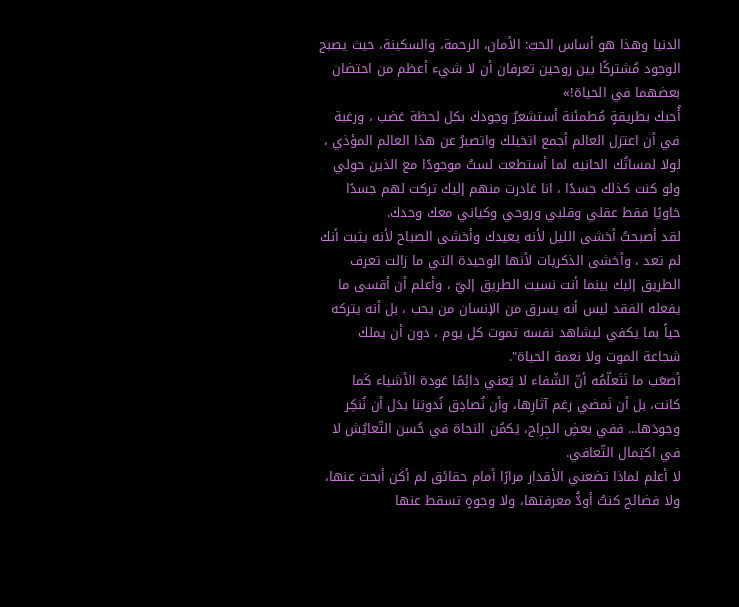الدنيا وهذا هو أساس الحبّ: الأمان، الرحمة، والسكينة، حيث يصبح الوجود مُشتركًا بين روحين تعرفان أن لا شيء أعظم من احتضان بعضهما في الحياة!»
أُحبك بطريقةٍ مُطمئنة أستشعرُ وجودك بكل لحظة غضب ، ورغبة في أن اعتزل العالم أجمع اتخيلك واتصبرُ عن هذا العالم المؤذي ، لولا لمساتُك الحانيه لما أستطعت لستُ موجودًا مع الذين حولي ولو كنت كذلك جسدًا ، انا غادرت منهم إليك تركت لهم جسدًا خاويًا فقط عقلي وقلبي وروحي وكياني معك وحدك.
لقد أصبحتُ أخشى الليل لأنه يعيدك وأخشى الصباح لأنه يثبت أنك لم تعد ، وأخشى الذكريات لأنها الوحيدة التي ما زالت تعرف الطريق إليك بينما أنت نسيت الطريق إليّ ، وأعلم أن أقسى ما يفعله الفقد ليس أنه يسرق من الإنسان من يحب ، بل أنه يتركه حياً بما يكفي ليشاهد نفسه تموت كل يوم ، دون أن يملك شجاعة الموت ولا نعمة الحياة".
أصعَب ما نَتَعلّمُه أنّ الشّفاء لا يَعني دائِمًا عَودة الأشياء كَما كانت، بل أن نَمضي رغم آثارِها، وأن نُصادِق نُدوبَنا بدَل أن نُنكِر وجودَها... ففي بعضِ الجِراح، يَكمُن النجاة في حُسن التّعايُش لا في اكتِمال التّعافي.
لا أعلم لماذا تضعني الأقدار مرارًا أمام حقائق لم أكن أبحث عنها، ولا فضائح كنتُ أودُّ معرفتها، ولا وجوهٍ تسقط عنها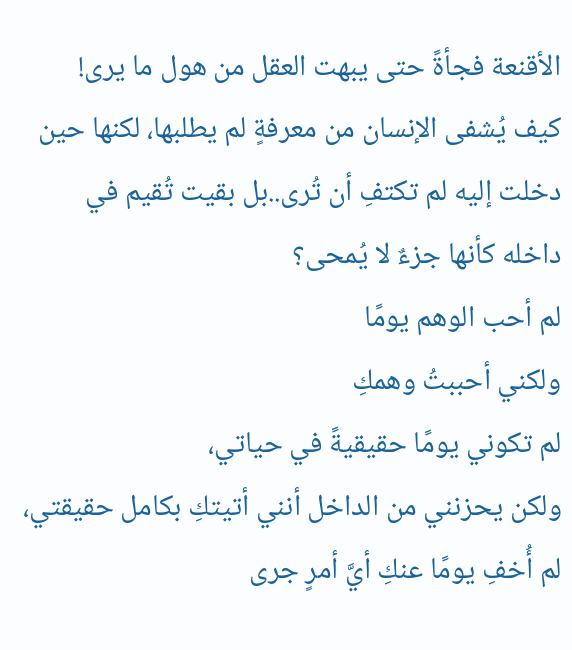الأقنعة فجأةً حتى يبهت العقل من هول ما يرى!
كيف يُشفى الإنسان من معرفةٍ لم يطلبها، لكنها حين دخلت إليه لم تكتفِ أن تُرى..بل بقيت تُقيم في داخله كأنها جزءٌ لا يُمحى؟
لم أحب الوهم يومًا
ولكني أحببتُ وهمكِ
لم تكوني يومًا حقيقيةً في حياتي،
ولكن يحزنني من الداخل أنني أتيتكِ بكامل حقيقتي،
لم أُخفِ يومًا عنكِ أيَّ أمرٍ جرى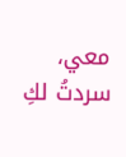معي،
سردتُ لكِ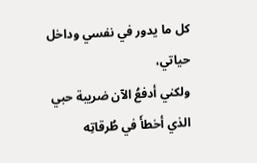كل ما يدور في نفسي وداخل حياتي،
ولكني أدفعُ الآن ضريبة حبي الذي أخطأَ في طُرقاتِه